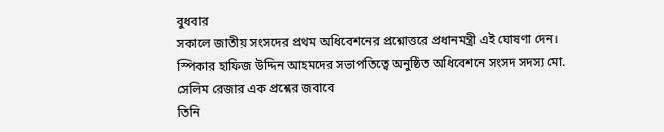বুধবার
সকালে জাতীয় সংসদের প্রথম অধিবেশনের প্রশ্নোত্তরে প্রধানমন্ত্রী এই ঘোষণা দেন।
স্পিকার হাফিজ উদ্দিন আহমদের সভাপতিত্বে অনুষ্ঠিত অধিবেশনে সংসদ সদস্য মো.
সেলিম রেজার এক প্রশ্নের জবাবে
তিনি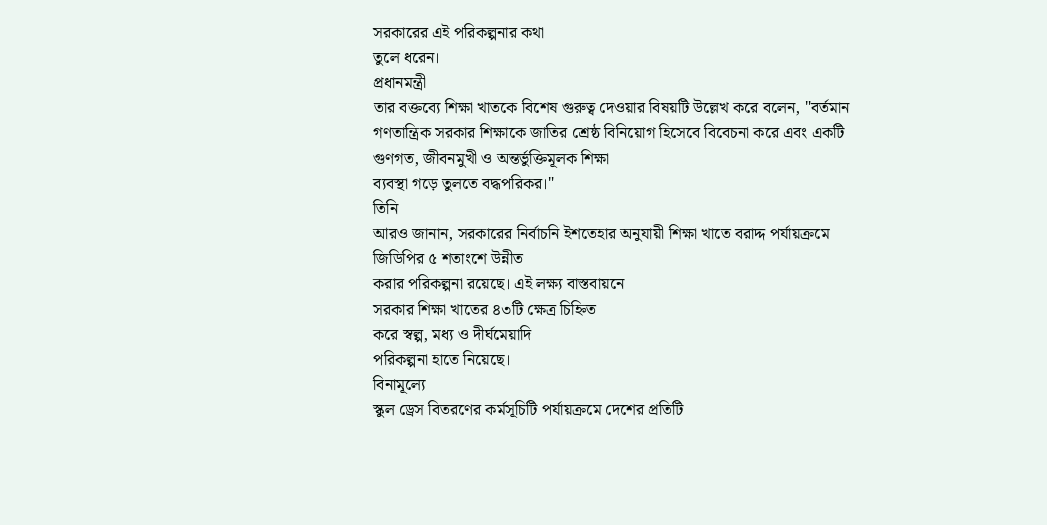সরকারের এই পরিকল্পনার কথা
তুলে ধরেন।
প্রধানমন্ত্রী
তার বক্তব্যে শিক্ষা খাতকে বিশেষ গুরুত্ব দেওয়ার বিষয়টি উল্লেখ করে বলেন, "বর্তমান
গণতান্ত্রিক সরকার শিক্ষাকে জাতির শ্রেষ্ঠ বিনিয়োগ হিসেবে বিবেচনা করে এবং একটি
গুণগত, জীবনমুখী ও অন্তর্ভুক্তিমূলক শিক্ষা
ব্যবস্থা গড়ে তুলতে বদ্ধপরিকর।"
তিনি
আরও জানান, সরকারের নির্বাচনি ইশতেহার অনুযায়ী শিক্ষা খাতে বরাদ্দ পর্যায়ক্রমে
জিডিপির ৫ শতাংশে উন্নীত
করার পরিকল্পনা রয়েছে। এই লক্ষ্য বাস্তবায়নে
সরকার শিক্ষা খাতের ৪৩টি ক্ষেত্র চিহ্নিত
করে স্বল্প, মধ্য ও দীর্ঘমেয়াদি
পরিকল্পনা হাতে নিয়েছে।
বিনামূল্যে
স্কুল ড্রেস বিতরণের কর্মসূচিটি পর্যায়ক্রমে দেশের প্রতিটি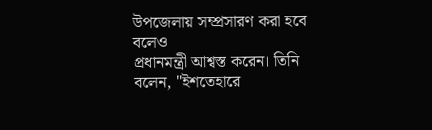উপজেলায় সম্প্রসারণ করা হবে বলেও
প্রধানমন্ত্রী আশ্বস্ত করেন। তিনি বলেন, "ইশতেহারে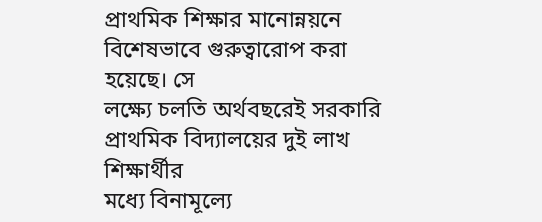প্রাথমিক শিক্ষার মানোন্নয়নে বিশেষভাবে গুরুত্বারোপ করা হয়েছে। সে
লক্ষ্যে চলতি অর্থবছরেই সরকারি
প্রাথমিক বিদ্যালয়ের দুই লাখ শিক্ষার্থীর
মধ্যে বিনামূল্যে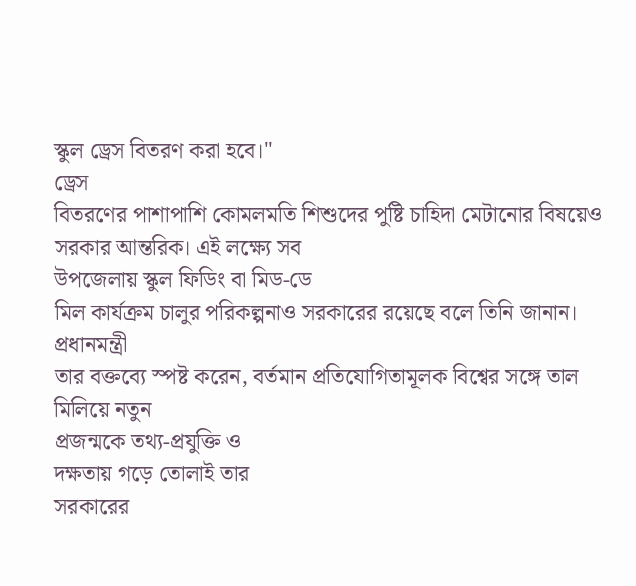স্কুল ড্রেস বিতরণ করা হবে।"
ড্রেস
বিতরণের পাশাপাশি কোমলমতি শিশুদের পুষ্টি চাহিদা মেটানোর বিষয়েও সরকার আন্তরিক। এই লক্ষ্যে সব
উপজেলায় স্কুল ফিডিং বা মিড-ডে
মিল কার্যক্রম চালুর পরিকল্পনাও সরকারের রয়েছে বলে তিনি জানান।
প্রধানমন্ত্রী
তার বক্তব্যে স্পষ্ট করেন, বর্তমান প্রতিযোগিতামূলক বিশ্বের সঙ্গে তাল মিলিয়ে নতুন
প্রজন্মকে তথ্য-প্রযুক্তি ও
দক্ষতায় গড়ে তোলাই তার
সরকারের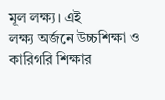মূল লক্ষ্য। এই
লক্ষ্য অর্জনে উচ্চশিক্ষা ও কারিগরি শিক্ষার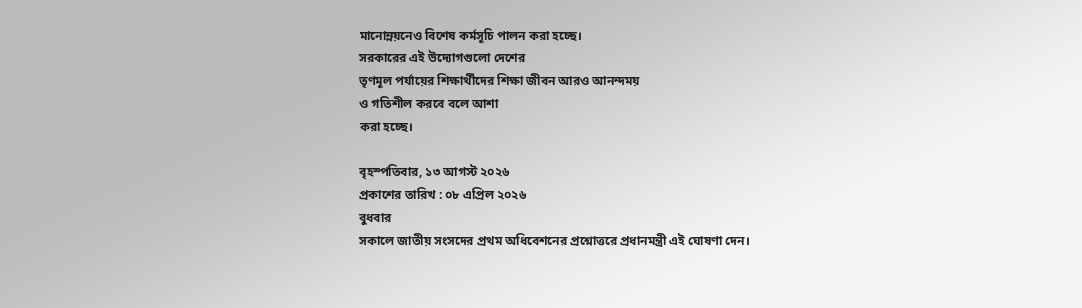মানোন্নয়নেও বিশেষ কর্মসূচি পালন করা হচ্ছে।
সরকারের এই উদ্যোগগুলো দেশের
তৃণমূল পর্যায়ের শিক্ষার্থীদের শিক্ষা জীবন আরও আনন্দময়
ও গতিশীল করবে বলে আশা
করা হচ্ছে।

বৃহস্পতিবার, ১৩ আগস্ট ২০২৬
প্রকাশের তারিখ : ০৮ এপ্রিল ২০২৬
বুধবার
সকালে জাতীয় সংসদের প্রথম অধিবেশনের প্রশ্নোত্তরে প্রধানমন্ত্রী এই ঘোষণা দেন।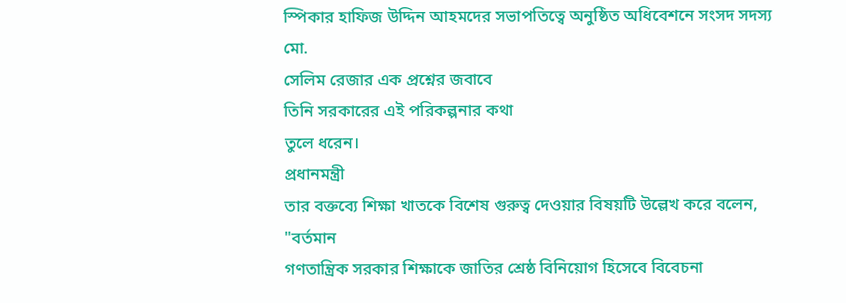স্পিকার হাফিজ উদ্দিন আহমদের সভাপতিত্বে অনুষ্ঠিত অধিবেশনে সংসদ সদস্য মো.
সেলিম রেজার এক প্রশ্নের জবাবে
তিনি সরকারের এই পরিকল্পনার কথা
তুলে ধরেন।
প্রধানমন্ত্রী
তার বক্তব্যে শিক্ষা খাতকে বিশেষ গুরুত্ব দেওয়ার বিষয়টি উল্লেখ করে বলেন, "বর্তমান
গণতান্ত্রিক সরকার শিক্ষাকে জাতির শ্রেষ্ঠ বিনিয়োগ হিসেবে বিবেচনা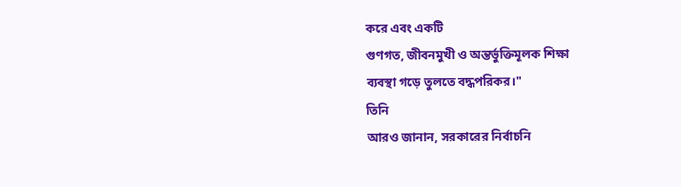করে এবং একটি
গুণগত, জীবনমুখী ও অন্তর্ভুক্তিমূলক শিক্ষা
ব্যবস্থা গড়ে তুলতে বদ্ধপরিকর।"
তিনি
আরও জানান, সরকারের নির্বাচনি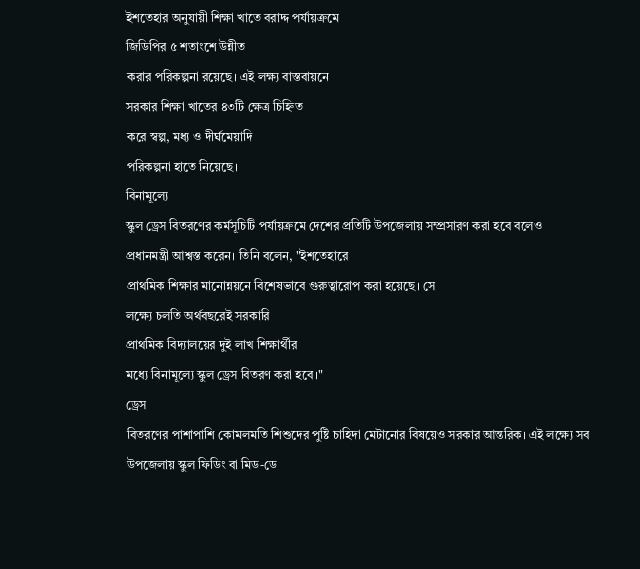ইশতেহার অনুযায়ী শিক্ষা খাতে বরাদ্দ পর্যায়ক্রমে
জিডিপির ৫ শতাংশে উন্নীত
করার পরিকল্পনা রয়েছে। এই লক্ষ্য বাস্তবায়নে
সরকার শিক্ষা খাতের ৪৩টি ক্ষেত্র চিহ্নিত
করে স্বল্প, মধ্য ও দীর্ঘমেয়াদি
পরিকল্পনা হাতে নিয়েছে।
বিনামূল্যে
স্কুল ড্রেস বিতরণের কর্মসূচিটি পর্যায়ক্রমে দেশের প্রতিটি উপজেলায় সম্প্রসারণ করা হবে বলেও
প্রধানমন্ত্রী আশ্বস্ত করেন। তিনি বলেন, "ইশতেহারে
প্রাথমিক শিক্ষার মানোন্নয়নে বিশেষভাবে গুরুত্বারোপ করা হয়েছে। সে
লক্ষ্যে চলতি অর্থবছরেই সরকারি
প্রাথমিক বিদ্যালয়ের দুই লাখ শিক্ষার্থীর
মধ্যে বিনামূল্যে স্কুল ড্রেস বিতরণ করা হবে।"
ড্রেস
বিতরণের পাশাপাশি কোমলমতি শিশুদের পুষ্টি চাহিদা মেটানোর বিষয়েও সরকার আন্তরিক। এই লক্ষ্যে সব
উপজেলায় স্কুল ফিডিং বা মিড-ডে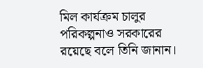মিল কার্যক্রম চালুর পরিকল্পনাও সরকারের রয়েছে বলে তিনি জানান।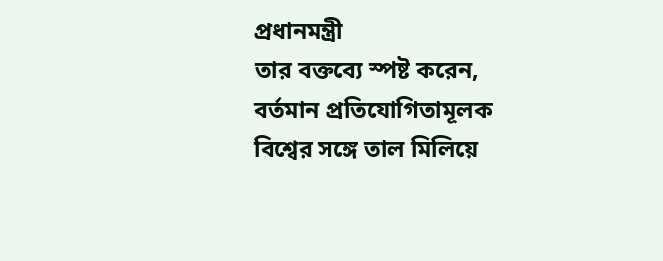প্রধানমন্ত্রী
তার বক্তব্যে স্পষ্ট করেন, বর্তমান প্রতিযোগিতামূলক বিশ্বের সঙ্গে তাল মিলিয়ে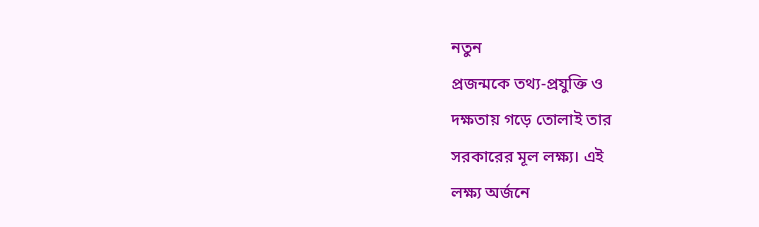নতুন
প্রজন্মকে তথ্য-প্রযুক্তি ও
দক্ষতায় গড়ে তোলাই তার
সরকারের মূল লক্ষ্য। এই
লক্ষ্য অর্জনে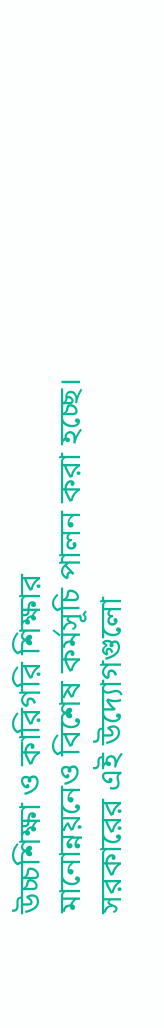উচ্চশিক্ষা ও কারিগরি শিক্ষার
মানোন্নয়নেও বিশেষ কর্মসূচি পালন করা হচ্ছে।
সরকারের এই উদ্যোগগুলো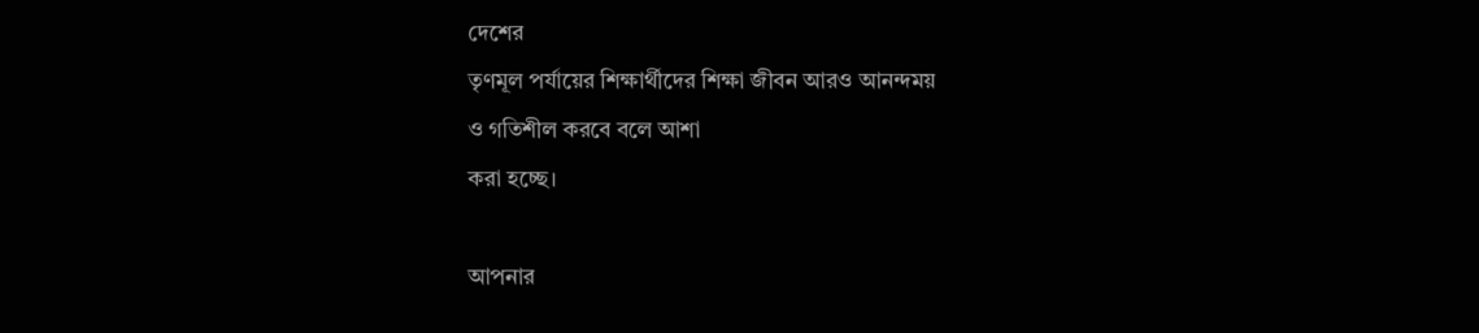দেশের
তৃণমূল পর্যায়ের শিক্ষার্থীদের শিক্ষা জীবন আরও আনন্দময়
ও গতিশীল করবে বলে আশা
করা হচ্ছে।

আপনার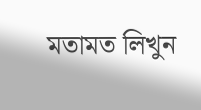মতামত লিখুন